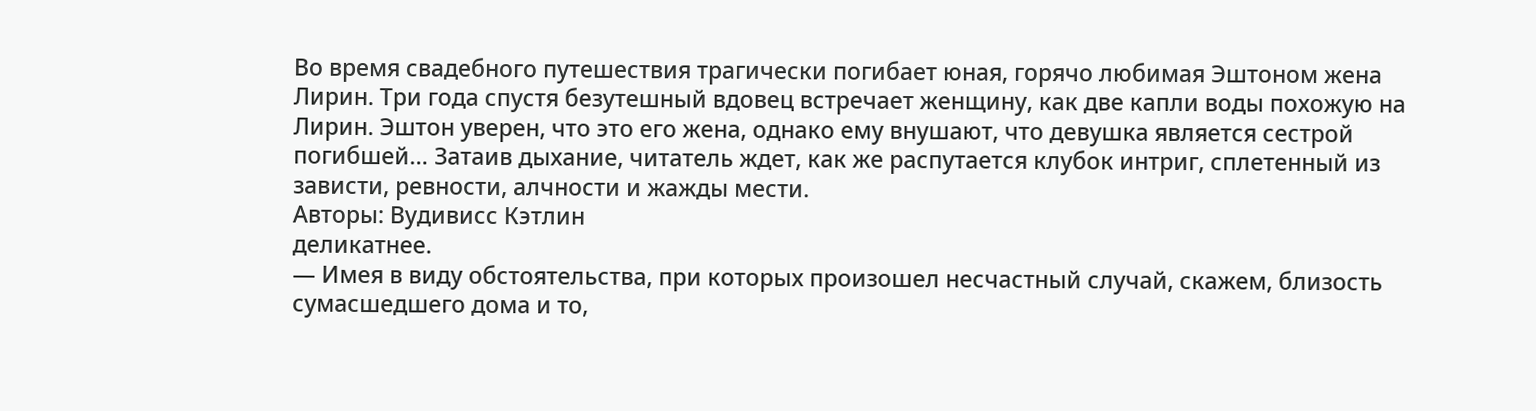Во время свадебного путешествия трагически погибает юная, горячо любимая Эштоном жена Лирин. Три года спустя безутешный вдовец встречает женщину, как две капли воды похожую на Лирин. Эштон уверен, что это его жена, однако ему внушают, что девушка является сестрой погибшей… Затаив дыхание, читатель ждет, как же распутается клубок интриг, сплетенный из зависти, ревности, алчности и жажды мести.
Авторы: Вудивисс Кэтлин
деликатнее.
— Имея в виду обстоятельства, при которых произошел несчастный случай, скажем, близость сумасшедшего дома и то,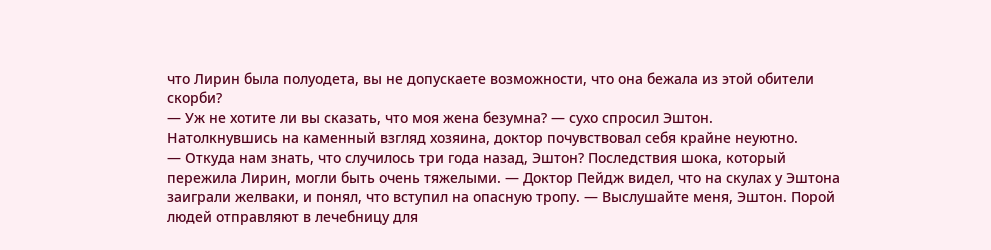что Лирин была полуодета, вы не допускаете возможности, что она бежала из этой обители скорби?
— Уж не хотите ли вы сказать, что моя жена безумна? — сухо спросил Эштон.
Натолкнувшись на каменный взгляд хозяина, доктор почувствовал себя крайне неуютно.
— Откуда нам знать, что случилось три года назад, Эштон? Последствия шока, который пережила Лирин, могли быть очень тяжелыми. — Доктор Пейдж видел, что на скулах у Эштона заиграли желваки, и понял, что вступил на опасную тропу. — Выслушайте меня, Эштон. Порой людей отправляют в лечебницу для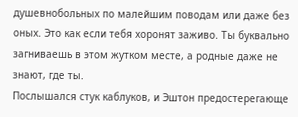душевнобольных по малейшим поводам или даже без оных. Это как если тебя хоронят заживо. Ты буквально загниваешь в этом жутком месте, а родные даже не знают, где ты.
Послышался стук каблуков, и Эштон предостерегающе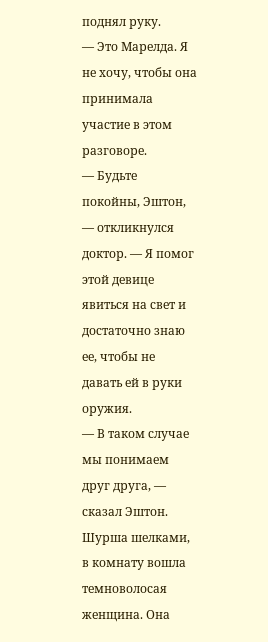поднял руку.
— Это Марелда. Я не хочу, чтобы она принимала участие в этом разговоре.
— Будьте покойны, Эштон, — откликнулся доктор. — Я помог этой девице явиться на свет и достаточно знаю ее, чтобы не давать ей в руки оружия.
— В таком случае мы понимаем друг друга, — сказал Эштон.
Шурша шелками, в комнату вошла темноволосая женщина. Она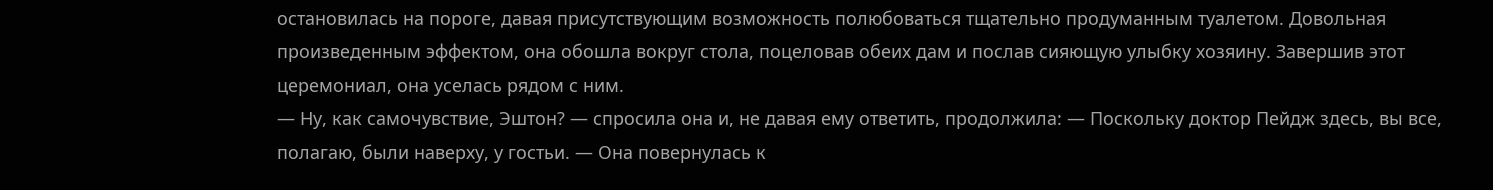остановилась на пороге, давая присутствующим возможность полюбоваться тщательно продуманным туалетом. Довольная произведенным эффектом, она обошла вокруг стола, поцеловав обеих дам и послав сияющую улыбку хозяину. Завершив этот церемониал, она уселась рядом с ним.
— Ну, как самочувствие, Эштон? — спросила она и, не давая ему ответить, продолжила: — Поскольку доктор Пейдж здесь, вы все, полагаю, были наверху, у гостьи. — Она повернулась к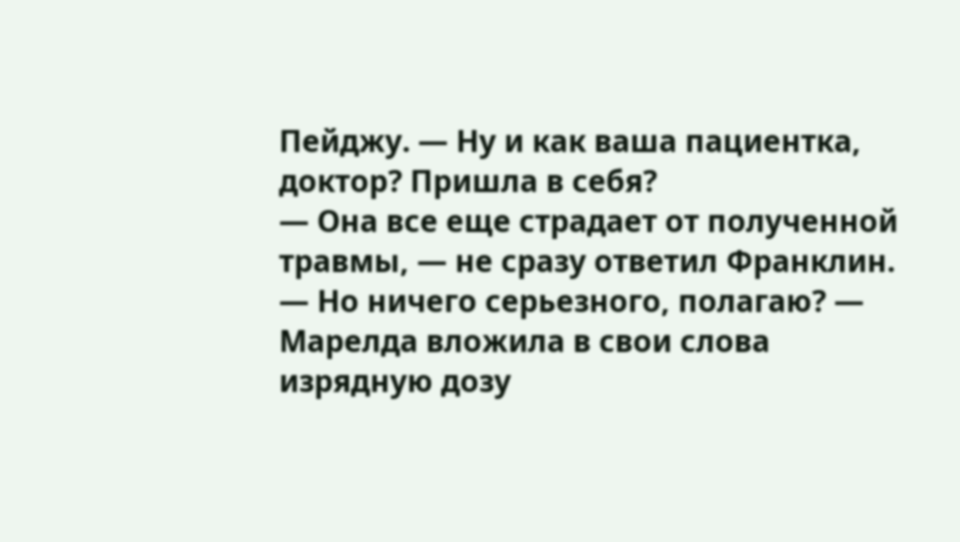Пейджу. — Ну и как ваша пациентка, доктор? Пришла в себя?
— Она все еще страдает от полученной травмы, — не сразу ответил Франклин.
— Но ничего серьезного, полагаю? — Марелда вложила в свои слова изрядную дозу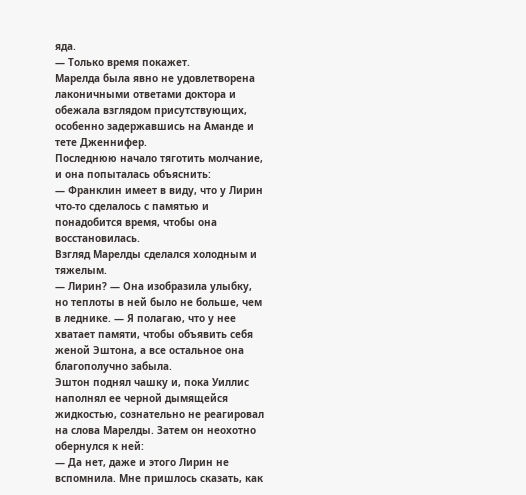яда.
— Только время покажет.
Марелда была явно не удовлетворена лаконичными ответами доктора и обежала взглядом присутствующих, особенно задержавшись на Аманде и тете Дженнифер.
Последнюю начало тяготить молчание, и она попыталась объяснить:
— Франклин имеет в виду, что у Лирин что-то сделалось с памятью и понадобится время, чтобы она восстановилась.
Взгляд Марелды сделался холодным и тяжелым.
— Лирин? — Она изобразила улыбку, но теплоты в ней было не больше, чем в леднике. — Я полагаю, что у нее хватает памяти, чтобы объявить себя женой Эштона, а все остальное она благополучно забыла.
Эштон поднял чашку и, пока Уиллис наполнял ее черной дымящейся жидкостью, сознательно не реагировал на слова Марелды. Затем он неохотно обернулся к ней:
— Да нет, даже и этого Лирин не вспомнила. Мне пришлось сказать, как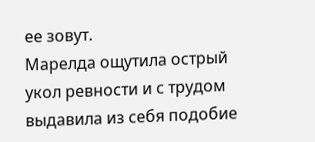ее зовут.
Марелда ощутила острый укол ревности и с трудом выдавила из себя подобие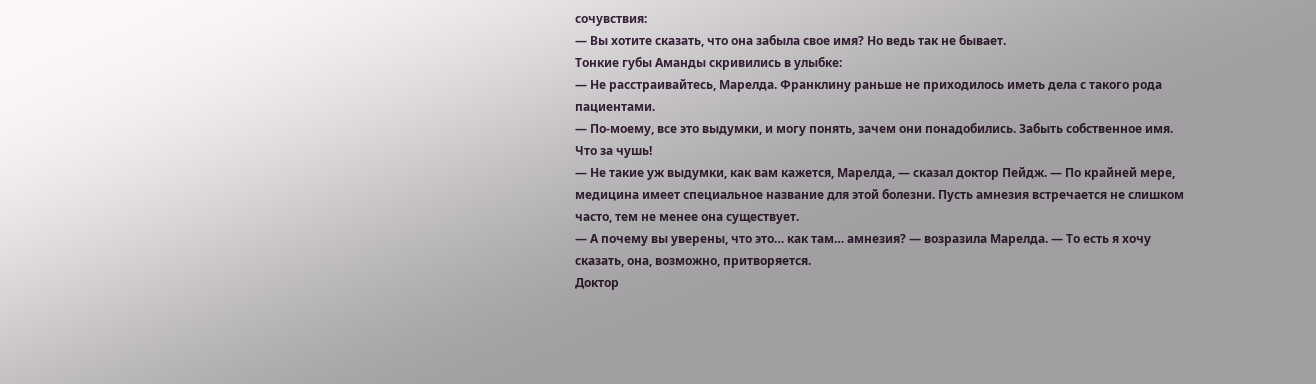сочувствия:
— Вы хотите сказать, что она забыла свое имя? Но ведь так не бывает.
Тонкие губы Аманды скривились в улыбке:
— Не расстраивайтесь, Марелда. Франклину раньше не приходилось иметь дела с такого рода пациентами.
— По-моему, все это выдумки, и могу понять, зачем они понадобились. Забыть собственное имя. Что за чушь!
— Не такие уж выдумки, как вам кажется, Марелда, — сказал доктор Пейдж. — По крайней мере, медицина имеет специальное название для этой болезни. Пусть амнезия встречается не слишком часто, тем не менее она существует.
— А почему вы уверены, что это… как там… амнезия? — возразила Марелда. — То есть я хочу сказать, она, возможно, притворяется.
Доктор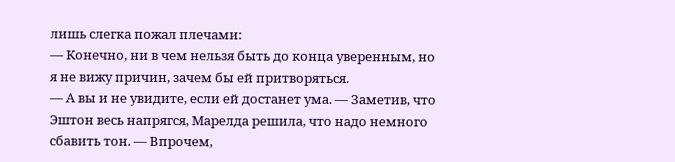лишь слегка пожал плечами:
— Конечно, ни в чем нельзя быть до конца уверенным, но я не вижу причин, зачем бы ей притворяться.
— А вы и не увидите, если ей достанет ума. — Заметив, что Эштон весь напрягся, Марелда решила, что надо немного сбавить тон. — Впрочем,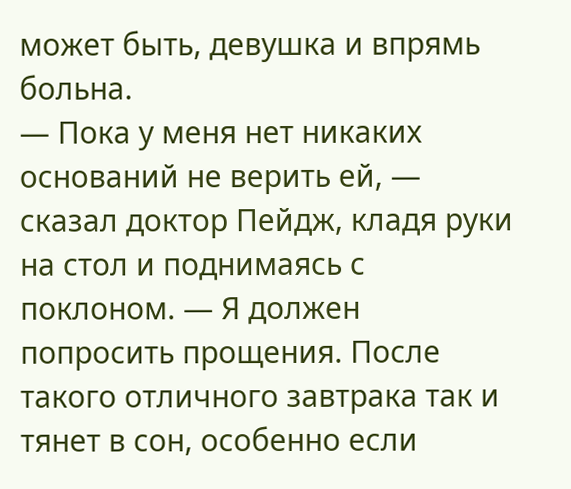может быть, девушка и впрямь больна.
— Пока у меня нет никаких оснований не верить ей, — сказал доктор Пейдж, кладя руки на стол и поднимаясь с поклоном. — Я должен попросить прощения. После такого отличного завтрака так и тянет в сон, особенно если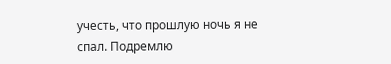учесть, что прошлую ночь я не спал. Подремлю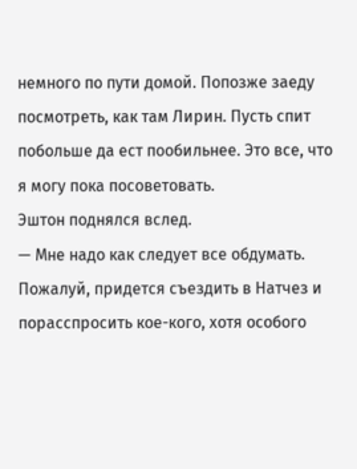немного по пути домой. Попозже заеду посмотреть, как там Лирин. Пусть спит побольше да ест пообильнее. Это все, что я могу пока посоветовать.
Эштон поднялся вслед.
— Мне надо как следует все обдумать. Пожалуй, придется съездить в Натчез и порасспросить кое-кого, хотя особого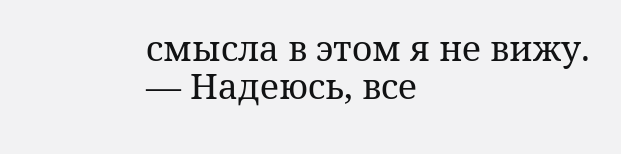смысла в этом я не вижу.
— Надеюсь, все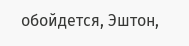обойдется, Эштон,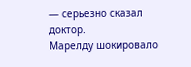— серьезно сказал доктор.
Марелду шокировало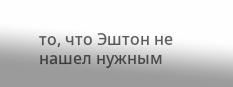то, что Эштон не нашел нужным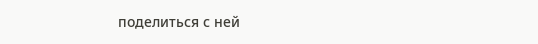поделиться с ней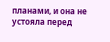планами, и она не устояла перед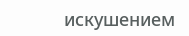искушением